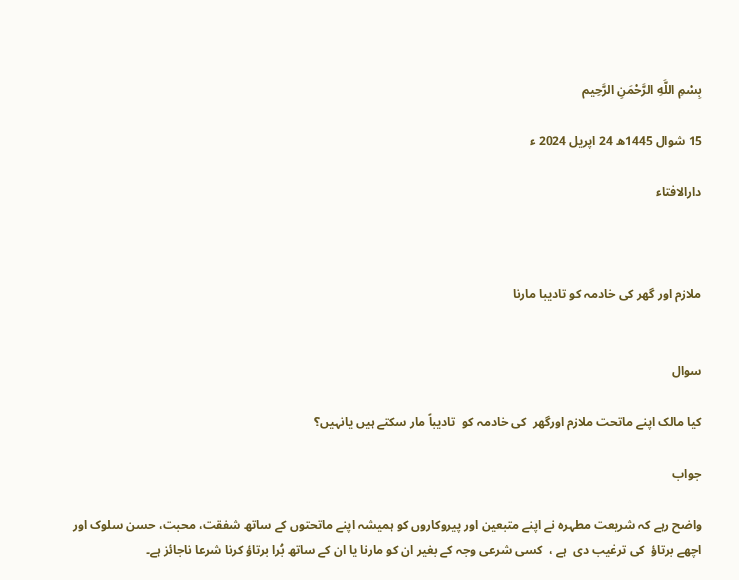بِسْمِ اللَّهِ الرَّحْمَنِ الرَّحِيم

15 شوال 1445ھ 24 اپریل 2024 ء

دارالافتاء



ملازم اور گھر کی خادمہ کو تادیبا مارنا


سوال

کیا مالک اپنے ماتحت ملازم اورگھر  کی خادمہ کو  تادیباً مار سکتے ہیں یانہیں؟

جواب

واضح رہے کہ شریعت مطہرہ نے اپنے متبعین اور پیروکاروں کو ہمیشہ اپنے ماتحتوں کے ساتھ شفقت، محبت، حسن سلوک اور اچھے برتاؤ  کی ترغیب دی  ہے ،  کسی شرعی وجہ کے بغیر ان کو مارنا یا ان کے ساتھ بُرا برتاؤ کرنا شرعا ناجائز ہے۔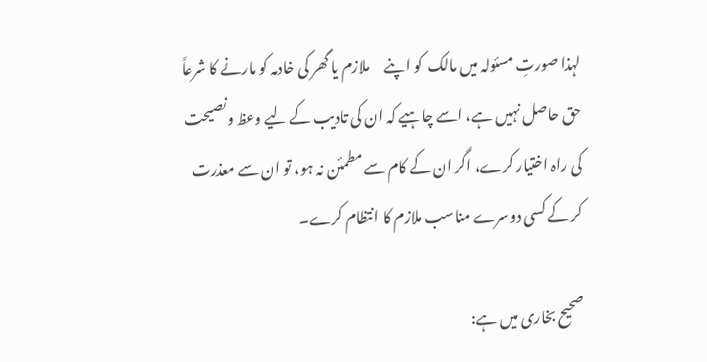لہذا صورتِ مسئولہ میں مالک  کو اپنے     ملازم یا گھر کی خادمہ کو مارنے کا شرعاً حق حاصل نہیں ہے، اسے چاہیے کہ ان کی تادیب کے لیے وعظ ونصیحت کی راہ اختیار کرے، اگر ان کے کام سے مطمئن نہ ہو، تو ان سے معذرت کر کے کسی دوسرے مناسب ملازم کا انتظام کرے۔

صحیح بخاری میں ہے: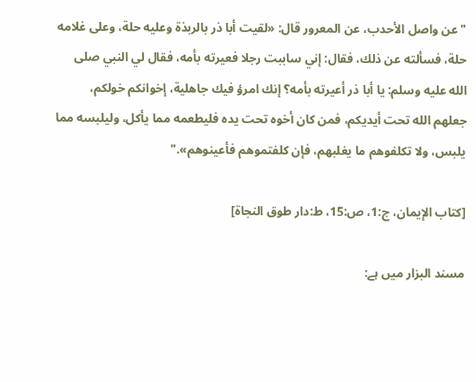"عن ‌واصل الأحدب، عن ‌المعرور قال: «لقيت أبا ذر بالربذة وعليه حلة، وعلى غلامه حلة، فسألته عن ذلك، فقال: إني ساببت رجلا فعيرته بأمه، فقال لي النبي صلى الله عليه وسلم: يا أبا ذر أعيرته بأمه؟ إنك امرؤ فيك جاهلية، ‌إخوانكم ‌خولكم، جعلهم الله تحت أيديكم، فمن كان أخوه تحت يده فليطعمه مما يأكل، وليلبسه مما يلبس، ولا تكلفوهم ما يغلبهم، فإن كلفتموهم فأعينوهم»."

[كتاب الإيمان، ج:1، ص:15، ط:دار طوق النجاة]

مسند البزار میں ہے: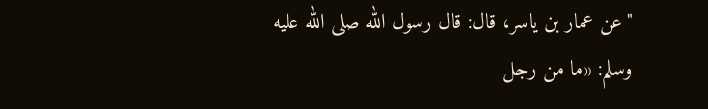"عن عمار بن ياسر، قال: قال رسول الله صلى الله عليه وسلم: «ما من رجل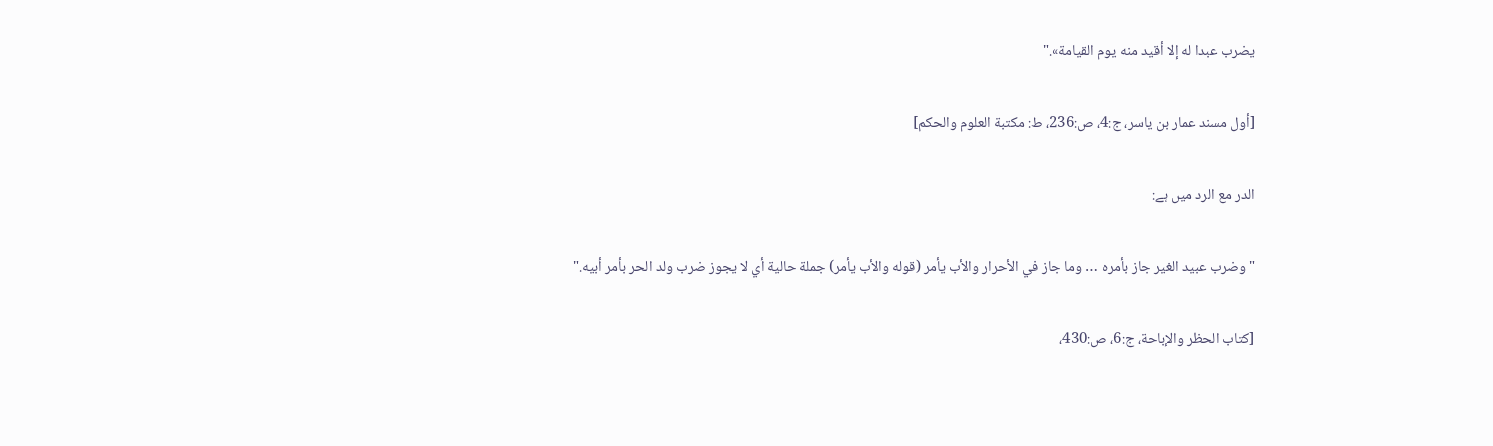يضرب عبدا له ‌إلا ‌أقيد ‌منه يوم القيامة»."

[أول مسند عمار بن ياسر، ج:4، ص:236، ط: مكتبة العلوم والحكم]

الدر مع الرد میں ہے:

"وضرب عبيد الغير جاز بأمره … وما جاز في الأحرار والأب يأمر (قوله والأب يأمر) جملة حالية أي لا يجوز ضرب ولد الحر بأمر أبيه."

[کتاب الحظر والإباحة، ج:6، ص:430،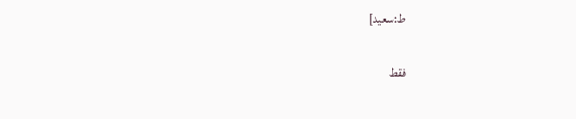ط:سعيد]

فقط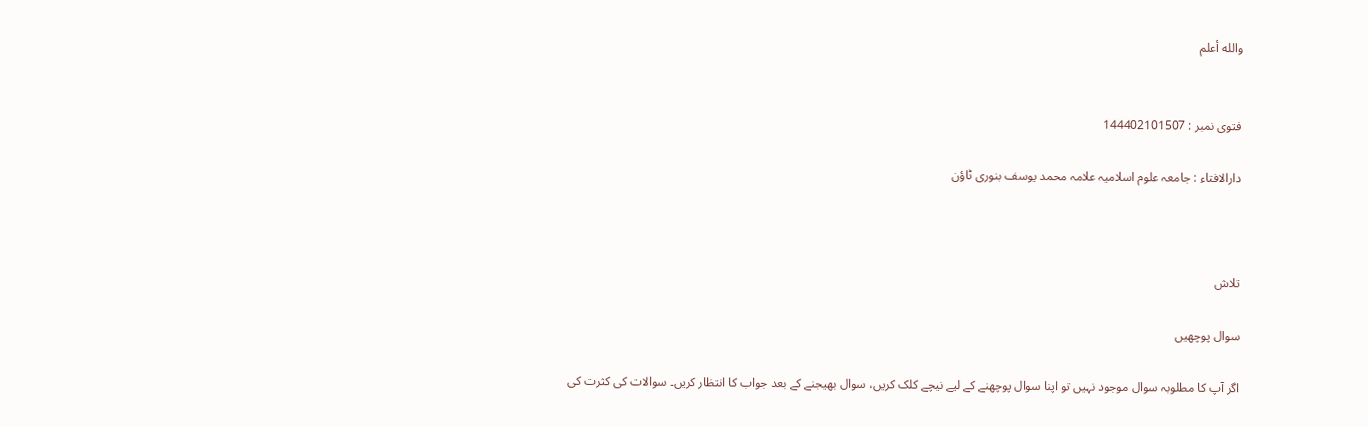والله أعلم


فتوی نمبر : 144402101507

دارالافتاء : جامعہ علوم اسلامیہ علامہ محمد یوسف بنوری ٹاؤن



تلاش

سوال پوچھیں

اگر آپ کا مطلوبہ سوال موجود نہیں تو اپنا سوال پوچھنے کے لیے نیچے کلک کریں، سوال بھیجنے کے بعد جواب کا انتظار کریں۔ سوالات کی کثرت کی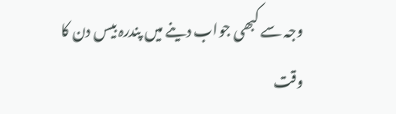وجہ سے کبھی جواب دینے میں پندرہ بیس دن کا وقت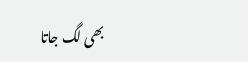بھی لگ جاتا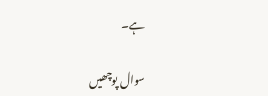ہے۔

سوال پوچھیں